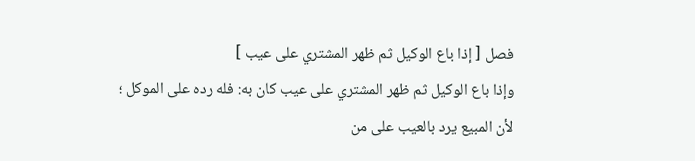فصل [ إذا باع الوكيل ثم ظهر المشتري على عيب ]
وإذا باع الوكيل ثم ظهر المشتري على عيب كان به: فله رده على الموكل ؛
لأن المبيع يرد بالعيب على من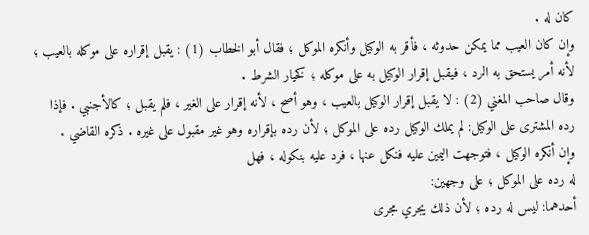كان له .
وإن كان العيب مما يمكن حدوثه ، فأقر به الوكيل وأنكره الموكل ؛ فقال أبو الخطاب (1) : يقبل إقراره على موكله بالعيب ؛ لأنه أمر يستحق به الرد ، فيقبل إقرار الوكيل به على موكله ؛ كخيار الشرط .
وقال صاحب المغني (2) : لا يقبل إقرار الوكيل بالعيب ، وهو أصح ، لأنه إقرار على الغير ، فلم يقبل ؛ كالأجنبي . فإذا رده المشترى على الوكيل: لم يملك الوكيل رده على الموكل ؛ لأن رده بإقراره وهو غير مقبول على غيره . ذكره القاضي .
وإن أنكره الوكيل ، فتوجهت اليمين عليه فنكل عنها ، فرد عليه بنكوله ، فهل
له رده على الموكل ؛ على وجهين:
أحدهما: ليس له رده ؛ لأن ذلك يجري مجرى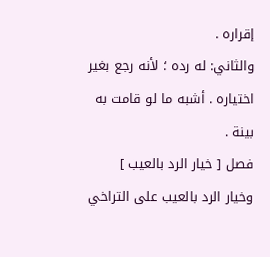إقراره .
والثاني: له رده ؛ لأنه رجع بغير اختياره . أشبه ما لو قامت به بينة .
فصل [ خيار الرد بالعيب ]
وخيار الرد بالعيب على التراخي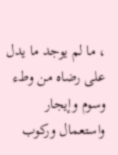، ما لم يوجد ما يدل على رضاه من وطء وسوم وإيجار واستعمال وركوب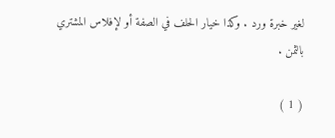لغير خبرة ورد . وكذا خيار الحلف في الصفة أو لإفلاس المشتري بالثمن .

( 1 )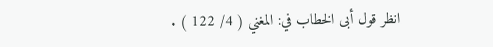انظر قول أبى الخطاب في: المغني ( 4/ 122 ) .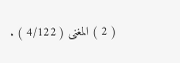( 2 ) المغنى ( 4/122 ) .